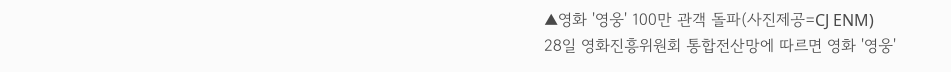▲영화 '영웅' 100만 관객 돌파(사진제공=CJ ENM)
28일 영화진흥위원회 통합전산망에 따르면 영화 '영웅'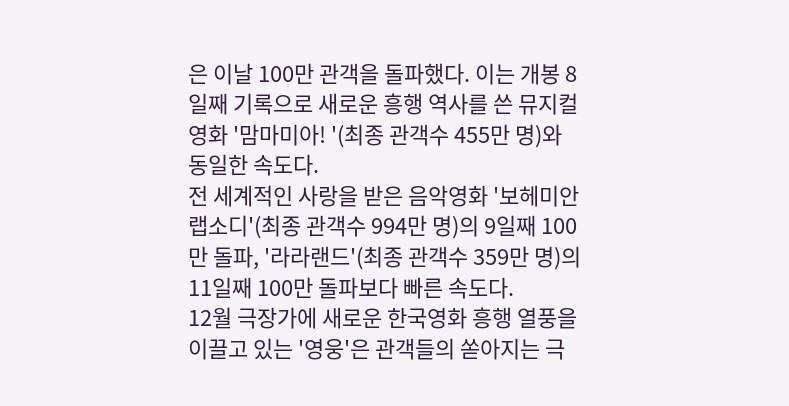은 이날 100만 관객을 돌파했다. 이는 개봉 8일째 기록으로 새로운 흥행 역사를 쓴 뮤지컬 영화 '맘마미아! '(최종 관객수 455만 명)와 동일한 속도다.
전 세계적인 사랑을 받은 음악영화 '보헤미안 랩소디'(최종 관객수 994만 명)의 9일째 100만 돌파, '라라랜드'(최종 관객수 359만 명)의 11일째 100만 돌파보다 빠른 속도다.
12월 극장가에 새로운 한국영화 흥행 열풍을 이끌고 있는 '영웅'은 관객들의 쏟아지는 극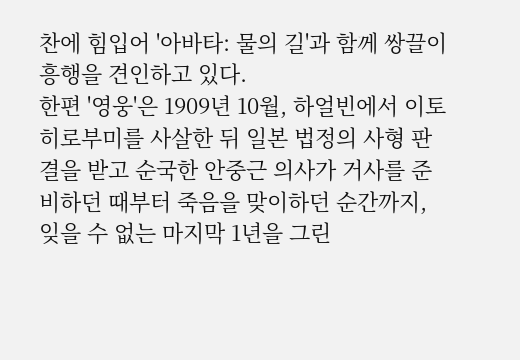찬에 힘입어 '아바타: 물의 길'과 함께 쌍끌이 흥행을 견인하고 있다.
한편 '영웅'은 1909년 10월, 하얼빈에서 이토 히로부미를 사살한 뒤 일본 법정의 사형 판결을 받고 순국한 안중근 의사가 거사를 준비하던 때부터 죽음을 맞이하던 순간까지, 잊을 수 없는 마지막 1년을 그린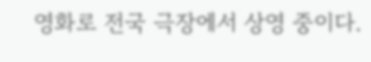영화로 전국 극장에서 상영 중이다.